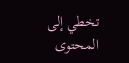تخطي إلى المحتوى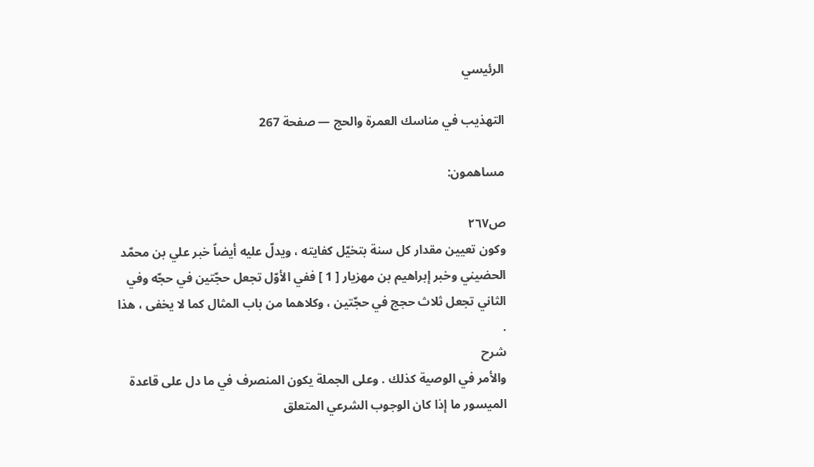الرئيسي

التهذيب في مناسك العمرة والحج — صفحة 267

مساهمون:

ص٢٦٧
وكون تعيين مقدار كل سنة بتخيّل كفايته ، ويدلّ عليه أيضاً خبر علي بن محمّد الحضيني وخبر إبراهيم بن مهزيار [ 1 ] ففي الأوّل تجعل حجّتين في حجّه وفي الثاني تجعل ثلاث حجج في حجّتين ، وكلاهما من باب المثال كما لا يخفى ، هذا .
شرح
والأمر في الوصية كذلك . وعلى الجملة يكون المنصرف في ما دل على قاعدة الميسور ما إذا كان الوجوب الشرعي المتعلق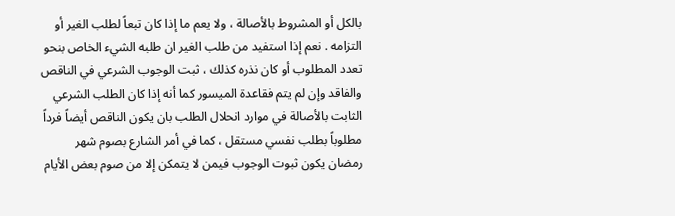بالكل أو المشروط بالأصالة ، ولا يعم ما إذا كان تبعاً لطلب الغير أو التزامه . نعم إذا استفيد من طلب الغير ان طلبه الشيء الخاص بنحو تعدد المطلوب أو كان نذره كذلك ، ثبت الوجوب الشرعي في الناقص والفاقد وإن لم يتم فقاعدة الميسور كما أنه إذا كان الطلب الشرعي الثابت بالأصالة في موارد انحلال الطلب بان يكون الناقص أيضاً فرداً مطلوباً بطلب نفسي مستقل ، كما في أمر الشارع بصوم شهر رمضان يكون ثبوت الوجوب فيمن لا يتمكن إلا من صوم بعض الأيام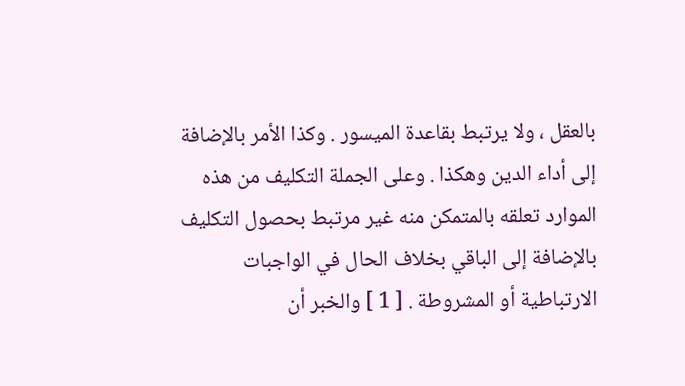بالعقل ، ولا يرتبط بقاعدة الميسور . وكذا الأمر بالإضافة إلى أداء الدين وهكذا . وعلى الجملة التكليف من هذه الموارد تعلقه بالمتمكن منه غير مرتبط بحصول التكليف بالإضافة إلى الباقي بخلاف الحال في الواجبات الارتباطية أو المشروطة . [ 1 ] والخبر أن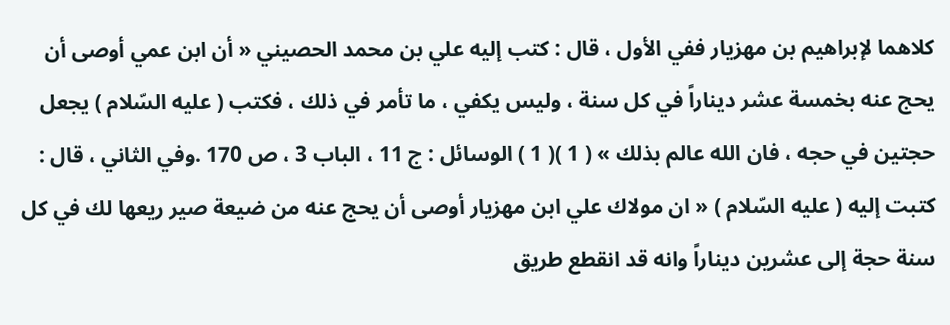كلاهما لإبراهيم بن مهزيار ففي الأول ، قال : كتب إليه علي بن محمد الحصيني « أن ابن عمي أوصى أن يحج عنه بخمسة عشر ديناراً في كل سنة ، وليس يكفي ، ما تأمر في ذلك ، فكتب ( عليه السّلام ) يجعل حجتين في حجه ، فان الله عالم بذلك » ( 1 )( 1 ) الوسائل : ج 11 ، الباب 3 ، ص 170 .وفي الثاني ، قال : كتبت إليه ( عليه السّلام ) « ان مولاك علي ابن مهزيار أوصى أن يحج عنه من ضيعة صير ريعها لك في كل سنة حجة إلى عشرين ديناراً وانه قد انقطع طريق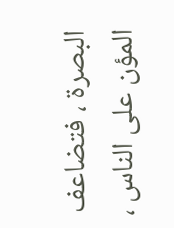البصرة ، فتضاعف المؤن على الناس ،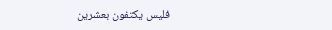فليس يكتفون بعشرين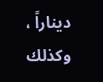ديناراً ، وكذلك